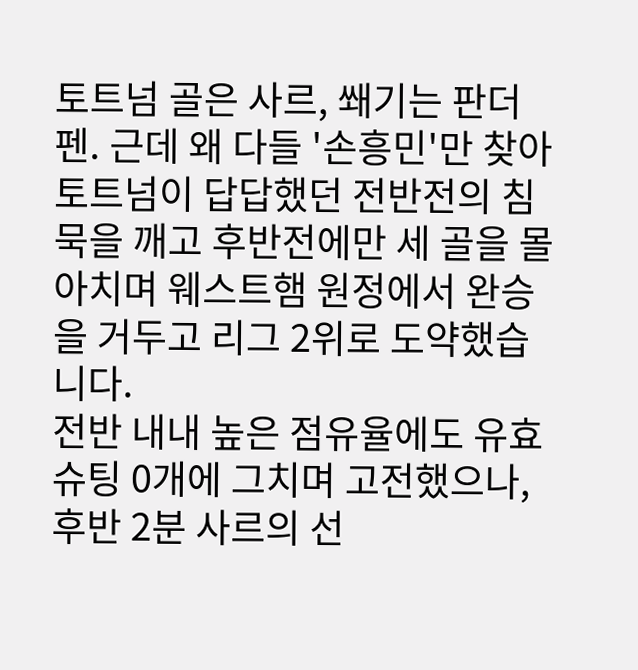토트넘 골은 사르, 쐐기는 판더펜. 근데 왜 다들 '손흥민'만 찾아 토트넘이 답답했던 전반전의 침묵을 깨고 후반전에만 세 골을 몰아치며 웨스트햄 원정에서 완승을 거두고 리그 2위로 도약했습니다.
전반 내내 높은 점유율에도 유효슈팅 0개에 그치며 고전했으나, 후반 2분 사르의 선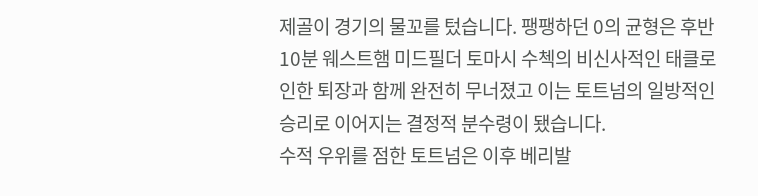제골이 경기의 물꼬를 텄습니다. 팽팽하던 0의 균형은 후반 10분 웨스트햄 미드필더 토마시 수첵의 비신사적인 태클로 인한 퇴장과 함께 완전히 무너졌고 이는 토트넘의 일방적인 승리로 이어지는 결정적 분수령이 됐습니다.
수적 우위를 점한 토트넘은 이후 베리발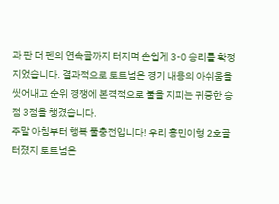과 판 더 펜의 연속골까지 터지며 손쉽게 3-0 승리를 확정 지었습니다. 결과적으로 토트넘은 경기 내용의 아쉬움을 씻어내고 순위 경쟁에 본격적으로 불을 지피는 귀중한 승점 3점을 챙겼습니다.
주말 아침부터 행복 풀충전입니다! 우리 흥민이형 2호골 터졌지 토트넘은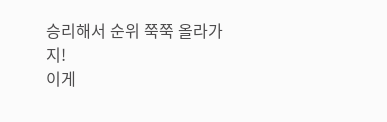승리해서 순위 쭉쭉 올라가지!
이게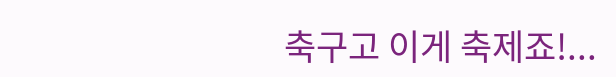축구고 이게 축제죠!...